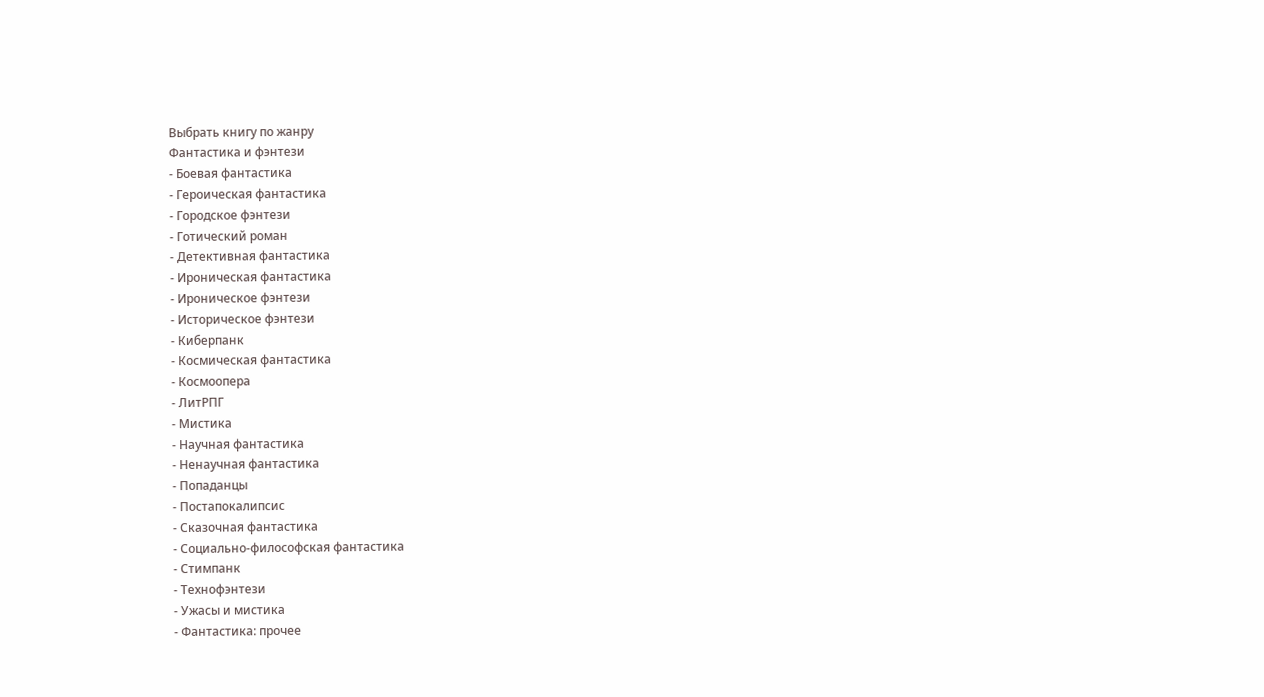Выбрать книгу по жанру
Фантастика и фэнтези
- Боевая фантастика
- Героическая фантастика
- Городское фэнтези
- Готический роман
- Детективная фантастика
- Ироническая фантастика
- Ироническое фэнтези
- Историческое фэнтези
- Киберпанк
- Космическая фантастика
- Космоопера
- ЛитРПГ
- Мистика
- Научная фантастика
- Ненаучная фантастика
- Попаданцы
- Постапокалипсис
- Сказочная фантастика
- Социально-философская фантастика
- Стимпанк
- Технофэнтези
- Ужасы и мистика
- Фантастика: прочее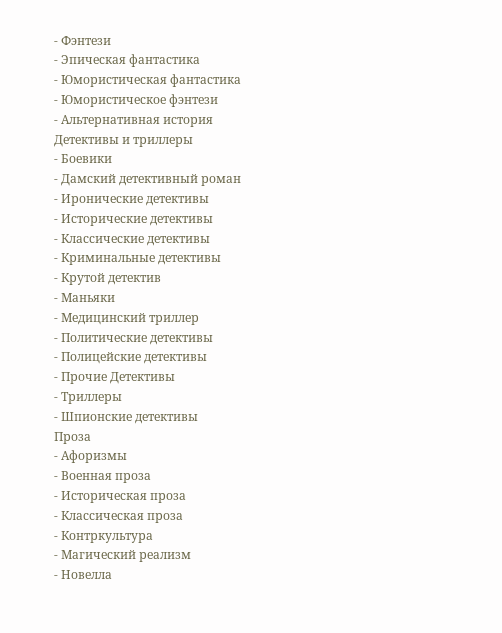- Фэнтези
- Эпическая фантастика
- Юмористическая фантастика
- Юмористическое фэнтези
- Альтернативная история
Детективы и триллеры
- Боевики
- Дамский детективный роман
- Иронические детективы
- Исторические детективы
- Классические детективы
- Криминальные детективы
- Крутой детектив
- Маньяки
- Медицинский триллер
- Политические детективы
- Полицейские детективы
- Прочие Детективы
- Триллеры
- Шпионские детективы
Проза
- Афоризмы
- Военная проза
- Историческая проза
- Классическая проза
- Контркультура
- Магический реализм
- Новелла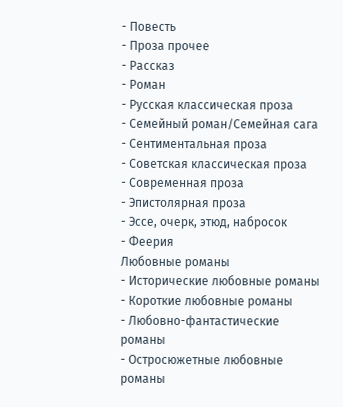- Повесть
- Проза прочее
- Рассказ
- Роман
- Русская классическая проза
- Семейный роман/Семейная сага
- Сентиментальная проза
- Советская классическая проза
- Современная проза
- Эпистолярная проза
- Эссе, очерк, этюд, набросок
- Феерия
Любовные романы
- Исторические любовные романы
- Короткие любовные романы
- Любовно-фантастические романы
- Остросюжетные любовные романы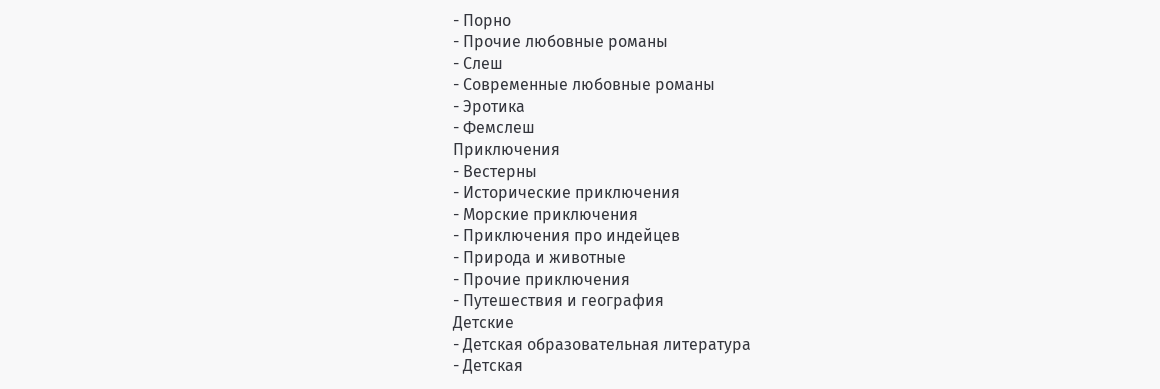- Порно
- Прочие любовные романы
- Слеш
- Современные любовные романы
- Эротика
- Фемслеш
Приключения
- Вестерны
- Исторические приключения
- Морские приключения
- Приключения про индейцев
- Природа и животные
- Прочие приключения
- Путешествия и география
Детские
- Детская образовательная литература
- Детская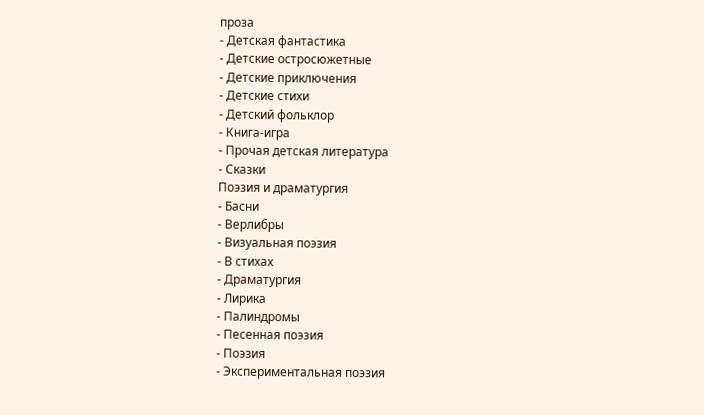проза
- Детская фантастика
- Детские остросюжетные
- Детские приключения
- Детские стихи
- Детский фольклор
- Книга-игра
- Прочая детская литература
- Сказки
Поэзия и драматургия
- Басни
- Верлибры
- Визуальная поэзия
- В стихах
- Драматургия
- Лирика
- Палиндромы
- Песенная поэзия
- Поэзия
- Экспериментальная поэзия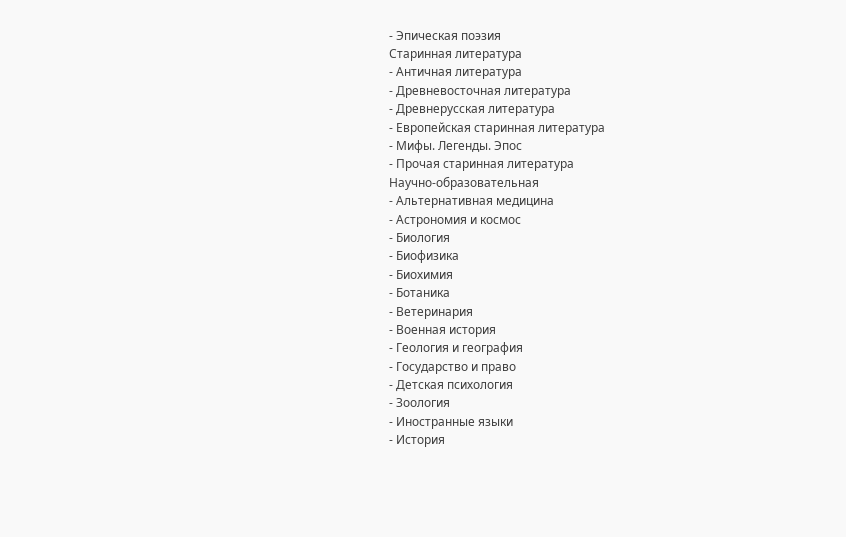- Эпическая поэзия
Старинная литература
- Античная литература
- Древневосточная литература
- Древнерусская литература
- Европейская старинная литература
- Мифы. Легенды. Эпос
- Прочая старинная литература
Научно-образовательная
- Альтернативная медицина
- Астрономия и космос
- Биология
- Биофизика
- Биохимия
- Ботаника
- Ветеринария
- Военная история
- Геология и география
- Государство и право
- Детская психология
- Зоология
- Иностранные языки
- История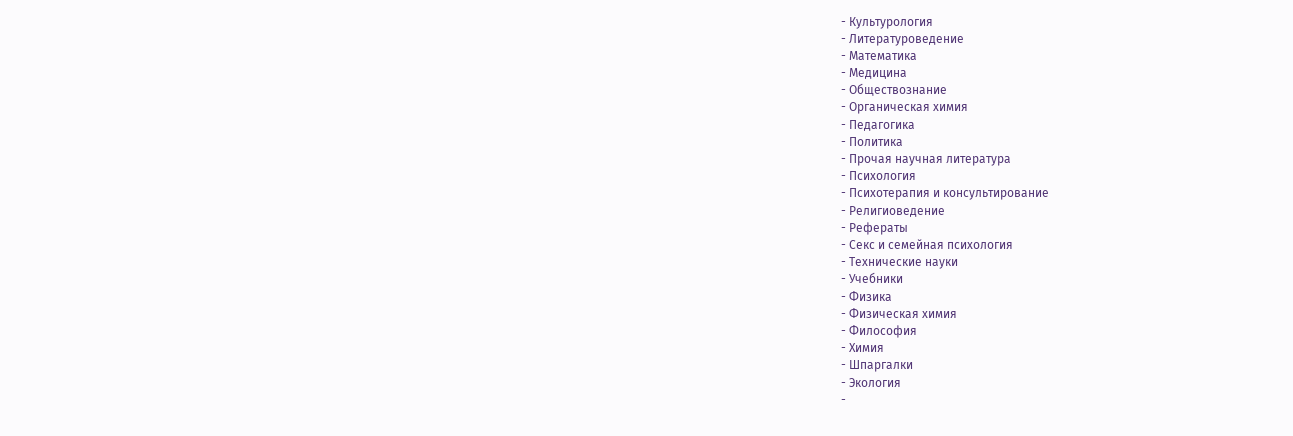- Культурология
- Литературоведение
- Математика
- Медицина
- Обществознание
- Органическая химия
- Педагогика
- Политика
- Прочая научная литература
- Психология
- Психотерапия и консультирование
- Религиоведение
- Рефераты
- Секс и семейная психология
- Технические науки
- Учебники
- Физика
- Физическая химия
- Философия
- Химия
- Шпаргалки
- Экология
-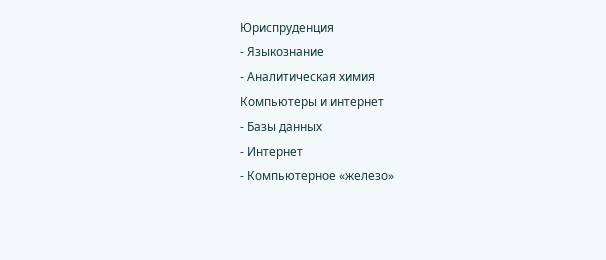Юриспруденция
- Языкознание
- Аналитическая химия
Компьютеры и интернет
- Базы данных
- Интернет
- Компьютерное «железо»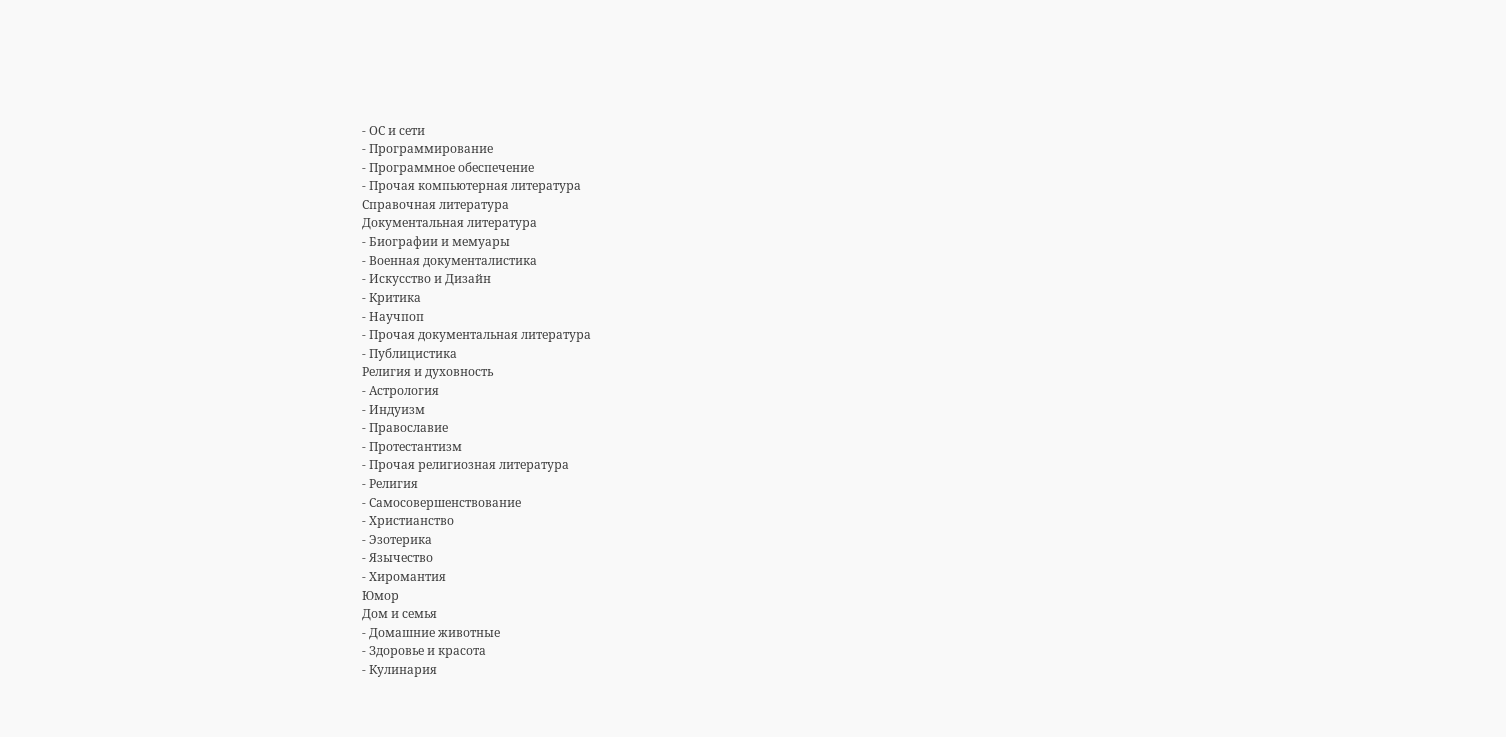- ОС и сети
- Программирование
- Программное обеспечение
- Прочая компьютерная литература
Справочная литература
Документальная литература
- Биографии и мемуары
- Военная документалистика
- Искусство и Дизайн
- Критика
- Научпоп
- Прочая документальная литература
- Публицистика
Религия и духовность
- Астрология
- Индуизм
- Православие
- Протестантизм
- Прочая религиозная литература
- Религия
- Самосовершенствование
- Христианство
- Эзотерика
- Язычество
- Хиромантия
Юмор
Дом и семья
- Домашние животные
- Здоровье и красота
- Кулинария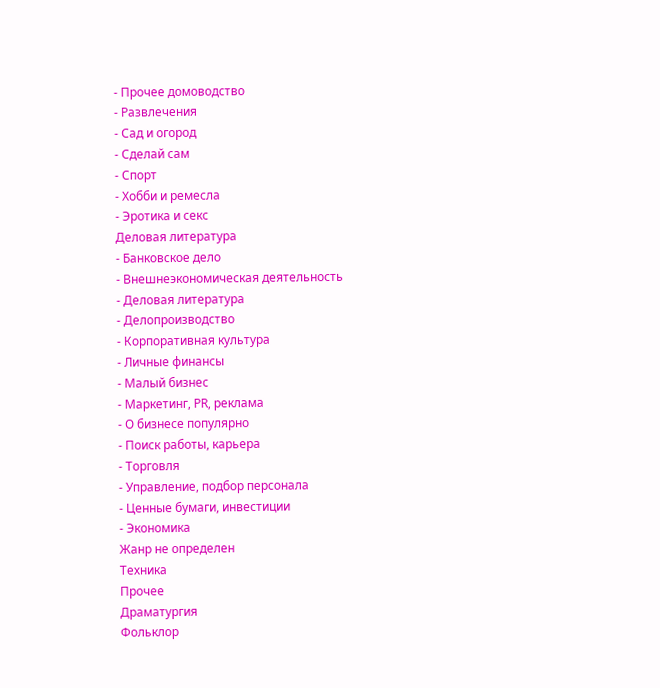- Прочее домоводство
- Развлечения
- Сад и огород
- Сделай сам
- Спорт
- Хобби и ремесла
- Эротика и секс
Деловая литература
- Банковское дело
- Внешнеэкономическая деятельность
- Деловая литература
- Делопроизводство
- Корпоративная культура
- Личные финансы
- Малый бизнес
- Маркетинг, PR, реклама
- О бизнесе популярно
- Поиск работы, карьера
- Торговля
- Управление, подбор персонала
- Ценные бумаги, инвестиции
- Экономика
Жанр не определен
Техника
Прочее
Драматургия
Фольклор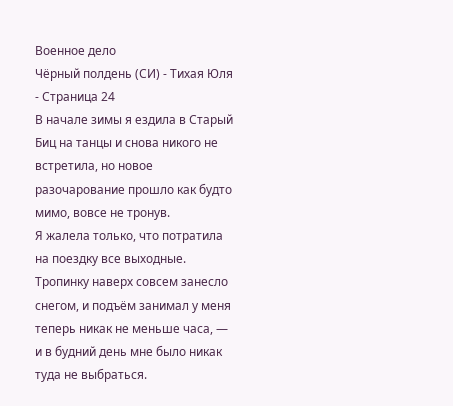Военное дело
Чёрный полдень (СИ) - Тихая Юля - Страница 24
В начале зимы я ездила в Старый Биц на танцы и снова никого не встретила, но новое разочарование прошло как будто мимо, вовсе не тронув.
Я жалела только, что потратила на поездку все выходные. Тропинку наверх совсем занесло снегом, и подъём занимал у меня теперь никак не меньше часа, — и в будний день мне было никак туда не выбраться.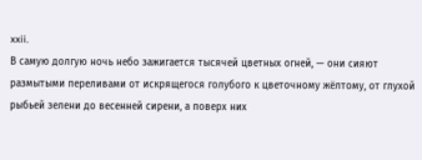xxii.
В самую долгую ночь небо зажигается тысячей цветных огней, — они сияют размытыми переливами от искрящегося голубого к цветочному жёлтому, от глухой рыбьей зелени до весенней сирени, а поверх них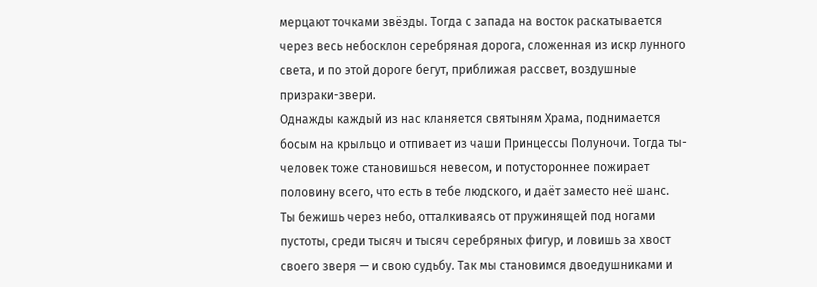мерцают точками звёзды. Тогда с запада на восток раскатывается через весь небосклон серебряная дорога, сложенная из искр лунного света, и по этой дороге бегут, приближая рассвет, воздушные призраки-звери.
Однажды каждый из нас кланяется святыням Храма, поднимается босым на крыльцо и отпивает из чаши Принцессы Полуночи. Тогда ты-человек тоже становишься невесом, и потустороннее пожирает половину всего, что есть в тебе людского, и даёт заместо неё шанс.
Ты бежишь через небо, отталкиваясь от пружинящей под ногами пустоты, среди тысяч и тысяч серебряных фигур, и ловишь за хвост своего зверя — и свою судьбу. Так мы становимся двоедушниками и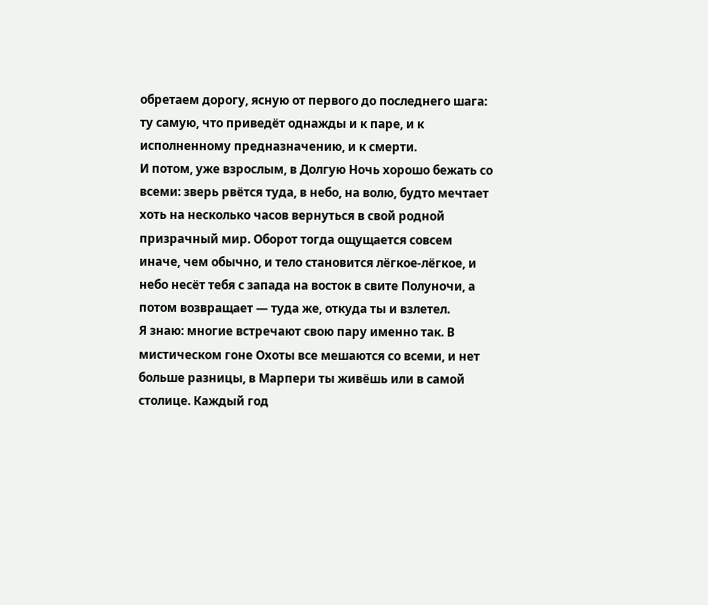обретаем дорогу, ясную от первого до последнего шага: ту самую, что приведёт однажды и к паре, и к исполненному предназначению, и к смерти.
И потом, уже взрослым, в Долгую Ночь хорошо бежать со всеми: зверь рвётся туда, в небо, на волю, будто мечтает хоть на несколько часов вернуться в свой родной призрачный мир. Оборот тогда ощущается совсем иначе, чем обычно, и тело становится лёгкое-лёгкое, и небо несёт тебя с запада на восток в свите Полуночи, а потом возвращает — туда же, откуда ты и взлетел.
Я знаю: многие встречают свою пару именно так. В мистическом гоне Охоты все мешаются со всеми, и нет больше разницы, в Марпери ты живёшь или в самой столице. Каждый год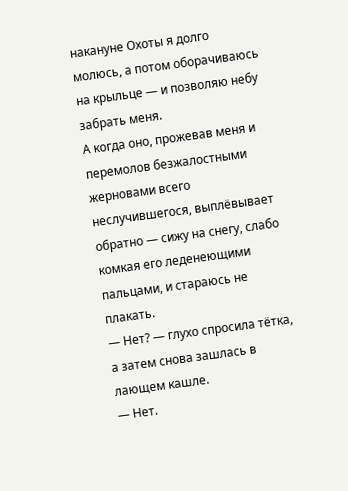накануне Охоты я долго молюсь, а потом оборачиваюсь на крыльце — и позволяю небу забрать меня.
А когда оно, прожевав меня и перемолов безжалостными жерновами всего неслучившегося, выплёвывает обратно — сижу на снегу, слабо комкая его леденеющими пальцами, и стараюсь не плакать.
— Нет? — глухо спросила тётка, а затем снова зашлась в лающем кашле.
— Нет.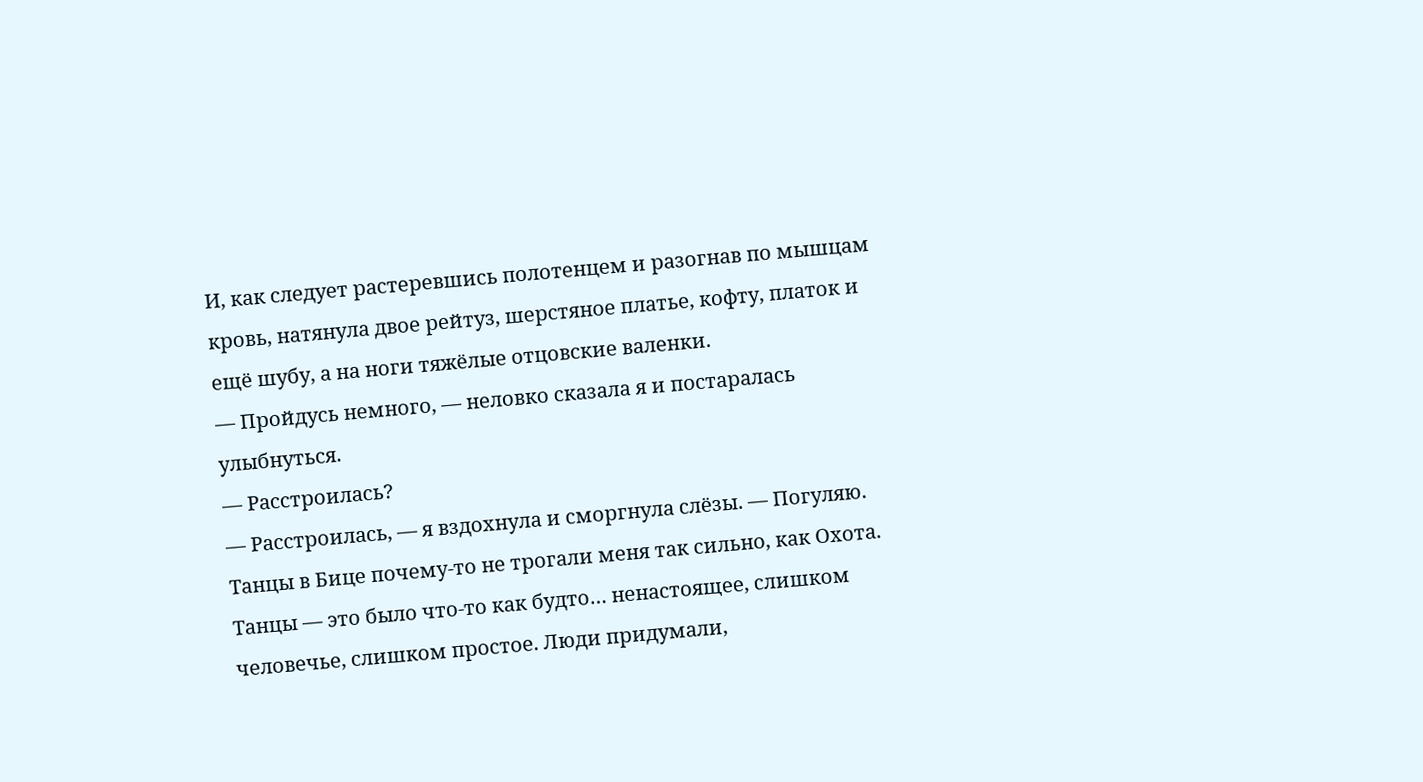И, как следует растеревшись полотенцем и разогнав по мышцам кровь, натянула двое рейтуз, шерстяное платье, кофту, платок и ещё шубу, а на ноги тяжёлые отцовские валенки.
— Пройдусь немного, — неловко сказала я и постаралась улыбнуться.
— Расстроилась?
— Расстроилась, — я вздохнула и сморгнула слёзы. — Погуляю.
Танцы в Бице почему-то не трогали меня так сильно, как Охота. Танцы — это было что-то как будто… ненастоящее, слишком человечье, слишком простое. Люди придумали,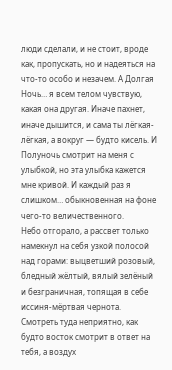люди сделали, и не стоит, вроде как, пропускать, но и надеяться на что-то особо и незачем. А Долгая Ночь… я всем телом чувствую, какая она другая. Иначе пахнет, иначе дышится, и сама ты лёгкая-лёгкая, а вокруг — будто кисель. И Полуночь смотрит на меня с улыбкой, но эта улыбка кажется мне кривой. И каждый раз я слишком… обыкновенная на фоне чего-то величественного.
Небо отгорало, а рассвет только намекнул на себя узкой полосой над горами: выцветший розовый, бледный жёлтый, вялый зелёный и безграничная, топящая в себе иссиня-мёртвая чернота. Смотреть туда неприятно, как будто восток смотрит в ответ на тебя, а воздух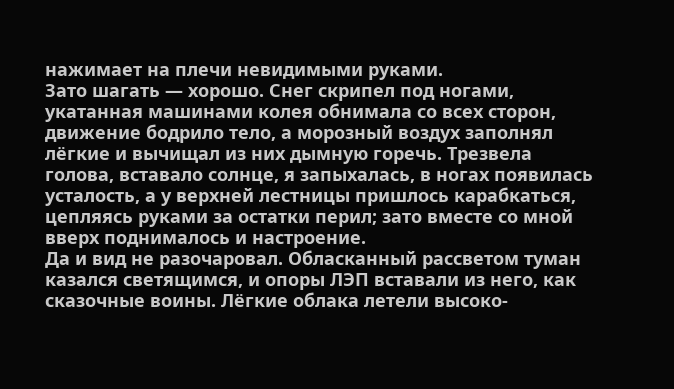нажимает на плечи невидимыми руками.
Зато шагать — хорошо. Снег скрипел под ногами, укатанная машинами колея обнимала со всех сторон, движение бодрило тело, а морозный воздух заполнял лёгкие и вычищал из них дымную горечь. Трезвела голова, вставало солнце, я запыхалась, в ногах появилась усталость, а у верхней лестницы пришлось карабкаться, цепляясь руками за остатки перил; зато вместе со мной вверх поднималось и настроение.
Да и вид не разочаровал. Обласканный рассветом туман казался светящимся, и опоры ЛЭП вставали из него, как сказочные воины. Лёгкие облака летели высоко-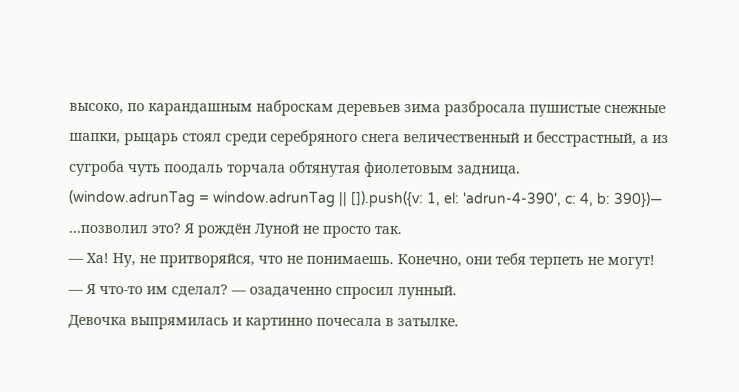высоко, по карандашным наброскам деревьев зима разбросала пушистые снежные шапки, рыцарь стоял среди серебряного снега величественный и бесстрастный, а из сугроба чуть поодаль торчала обтянутая фиолетовым задница.
(window.adrunTag = window.adrunTag || []).push({v: 1, el: 'adrun-4-390', c: 4, b: 390})— …позволил это? Я рождён Луной не просто так.
— Ха! Ну, не притворяйся, что не понимаешь. Конечно, они тебя терпеть не могут!
— Я что-то им сделал? — озадаченно спросил лунный.
Девочка выпрямилась и картинно почесала в затылке.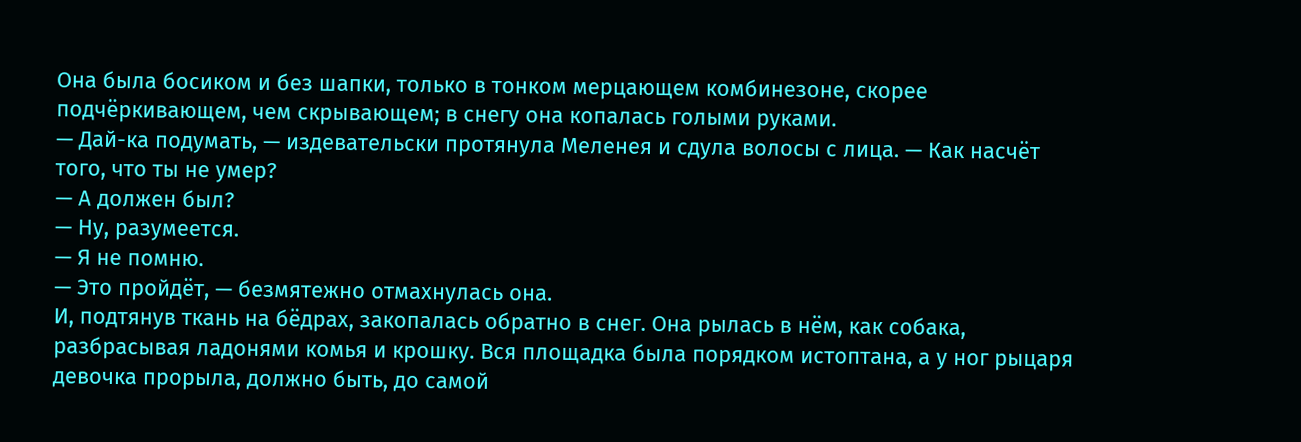Она была босиком и без шапки, только в тонком мерцающем комбинезоне, скорее подчёркивающем, чем скрывающем; в снегу она копалась голыми руками.
— Дай-ка подумать, — издевательски протянула Меленея и сдула волосы с лица. — Как насчёт того, что ты не умер?
— А должен был?
— Ну, разумеется.
— Я не помню.
— Это пройдёт, — безмятежно отмахнулась она.
И, подтянув ткань на бёдрах, закопалась обратно в снег. Она рылась в нём, как собака, разбрасывая ладонями комья и крошку. Вся площадка была порядком истоптана, а у ног рыцаря девочка прорыла, должно быть, до самой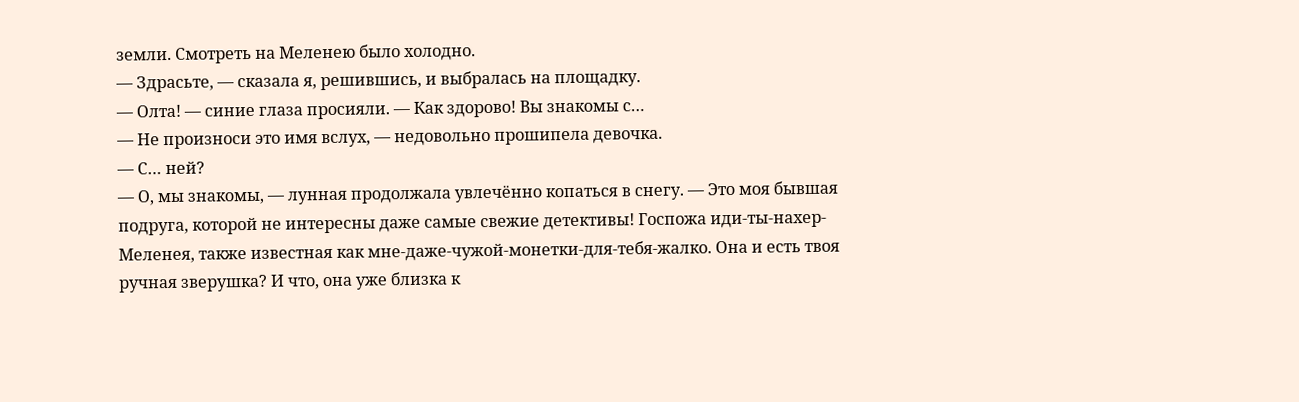земли. Смотреть на Меленею было холодно.
— Здрасьте, — сказала я, решившись, и выбралась на площадку.
— Олта! — синие глаза просияли. — Как здорово! Вы знакомы с…
— Не произноси это имя вслух, — недовольно прошипела девочка.
— С… ней?
— О, мы знакомы, — лунная продолжала увлечённо копаться в снегу. — Это моя бывшая подруга, которой не интересны даже самые свежие детективы! Госпожа иди-ты-нахер-Меленея, также известная как мне-даже-чужой-монетки-для-тебя-жалко. Она и есть твоя ручная зверушка? И что, она уже близка к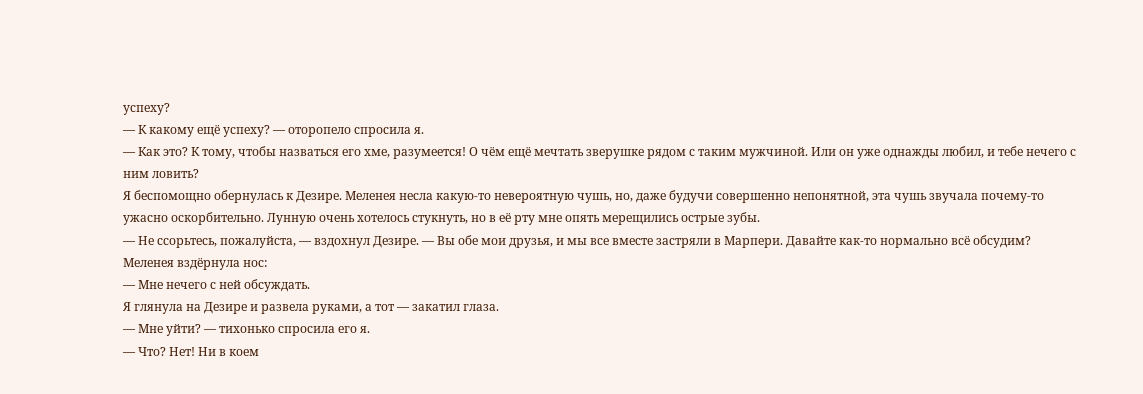успеху?
— К какому ещё успеху? — оторопело спросила я.
— Как это? К тому, чтобы назваться его хме, разумеется! О чём ещё мечтать зверушке рядом с таким мужчиной. Или он уже однажды любил, и тебе нечего с ним ловить?
Я беспомощно обернулась к Дезире. Меленея несла какую-то невероятную чушь, но, даже будучи совершенно непонятной, эта чушь звучала почему-то ужасно оскорбительно. Лунную очень хотелось стукнуть, но в её рту мне опять мерещились острые зубы.
— Не ссорьтесь, пожалуйста, — вздохнул Дезире. — Вы обе мои друзья, и мы все вместе застряли в Марпери. Давайте как-то нормально всё обсудим?
Меленея вздёрнула нос:
— Мне нечего с ней обсуждать.
Я глянула на Дезире и развела руками, а тот — закатил глаза.
— Мне уйти? — тихонько спросила его я.
— Что? Нет! Ни в коем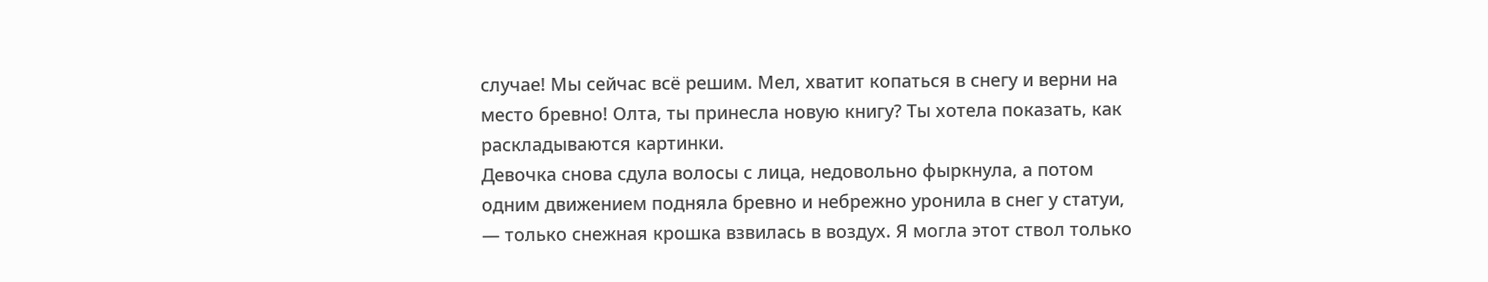случае! Мы сейчас всё решим. Мел, хватит копаться в снегу и верни на место бревно! Олта, ты принесла новую книгу? Ты хотела показать, как раскладываются картинки.
Девочка снова сдула волосы с лица, недовольно фыркнула, а потом одним движением подняла бревно и небрежно уронила в снег у статуи, — только снежная крошка взвилась в воздух. Я могла этот ствол только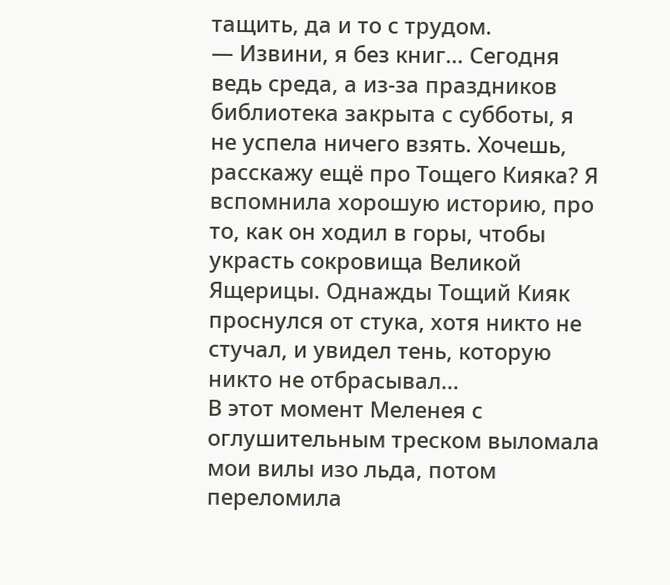тащить, да и то с трудом.
— Извини, я без книг… Сегодня ведь среда, а из-за праздников библиотека закрыта с субботы, я не успела ничего взять. Хочешь, расскажу ещё про Тощего Кияка? Я вспомнила хорошую историю, про то, как он ходил в горы, чтобы украсть сокровища Великой Ящерицы. Однажды Тощий Кияк проснулся от стука, хотя никто не стучал, и увидел тень, которую никто не отбрасывал…
В этот момент Меленея с оглушительным треском выломала мои вилы изо льда, потом переломила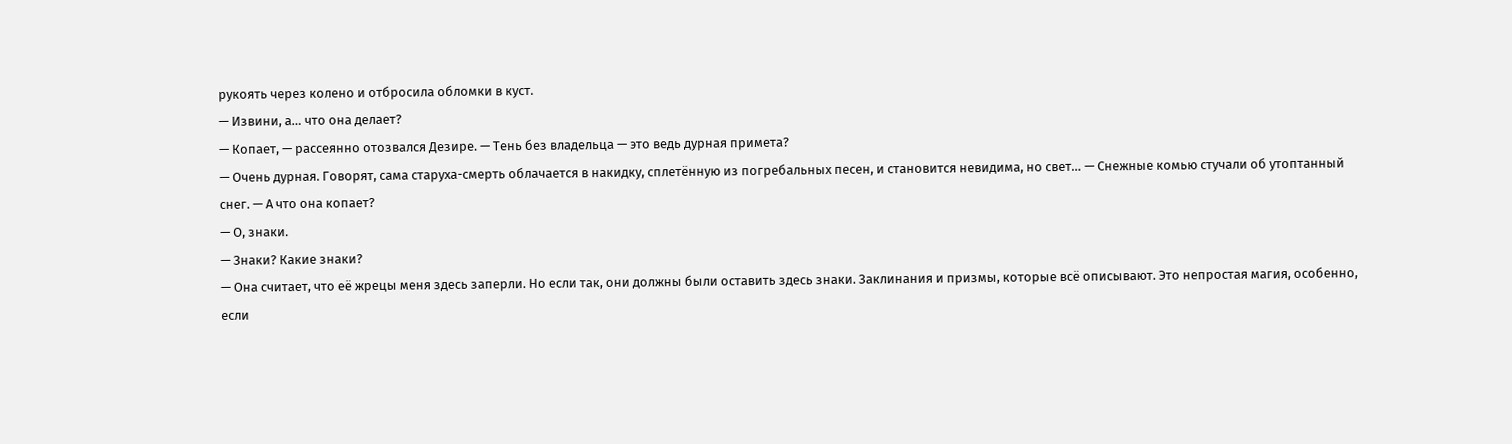рукоять через колено и отбросила обломки в куст.
— Извини, а… что она делает?
— Копает, — рассеянно отозвался Дезире. — Тень без владельца — это ведь дурная примета?
— Очень дурная. Говорят, сама старуха-смерть облачается в накидку, сплетённую из погребальных песен, и становится невидима, но свет… — Снежные комью стучали об утоптанный снег. — А что она копает?
— О, знаки.
— Знаки? Какие знаки?
— Она считает, что её жрецы меня здесь заперли. Но если так, они должны были оставить здесь знаки. Заклинания и призмы, которые всё описывают. Это непростая магия, особенно, если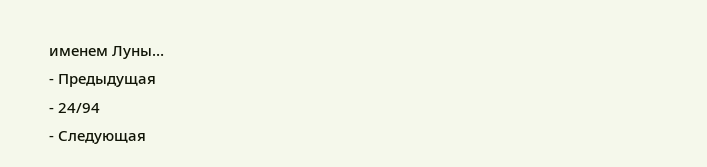именем Луны…
- Предыдущая
- 24/94
- Следующая